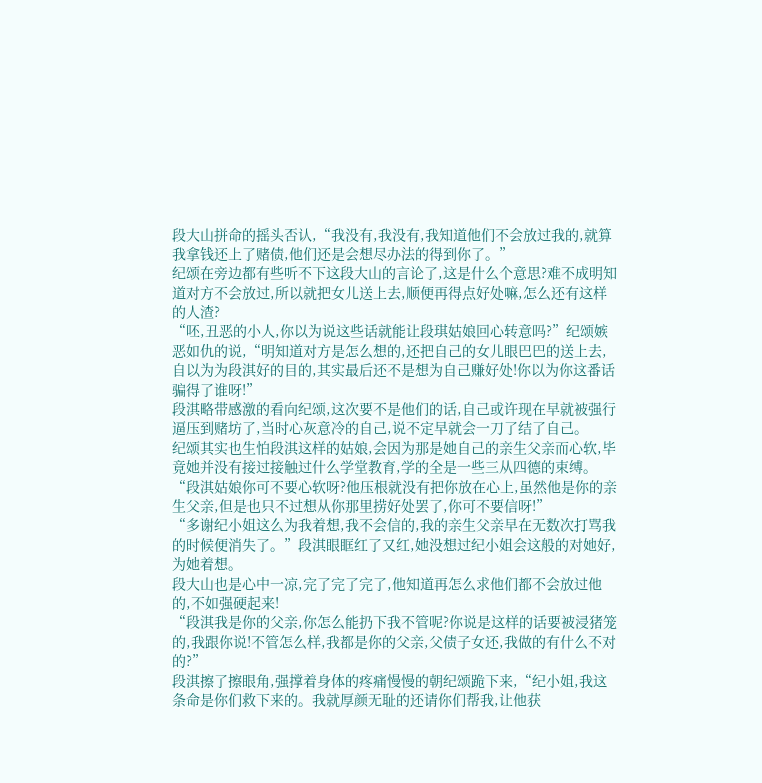段大山拼命的摇头否认,“我没有,我没有,我知道他们不会放过我的,就算我拿钱还上了赌债,他们还是会想尽办法的得到你了。”
纪颂在旁边都有些听不下这段大山的言论了,这是什么个意思?难不成明知道对方不会放过,所以就把女儿送上去,顺便再得点好处嘛,怎么还有这样的人渣?
“呸,丑恶的小人,你以为说这些话就能让段琪姑娘回心转意吗?”纪颂嫉恶如仇的说,“明知道对方是怎么想的,还把自己的女儿眼巴巴的送上去,自以为为段淇好的目的,其实最后还不是想为自己赚好处!你以为你这番话骗得了谁呀!”
段淇略带感激的看向纪颂,这次要不是他们的话,自己或许现在早就被强行逼压到赌坊了,当时心灰意冷的自己,说不定早就会一刀了结了自己。
纪颂其实也生怕段淇这样的姑娘,会因为那是她自己的亲生父亲而心软,毕竟她并没有接过接触过什么学堂教育,学的全是一些三从四德的束缚。
“段淇姑娘你可不要心软呀?他压根就没有把你放在心上,虽然他是你的亲生父亲,但是也只不过想从你那里捞好处罢了,你可不要信呀!”
“多谢纪小姐这么为我着想,我不会信的,我的亲生父亲早在无数次打骂我的时候便消失了。”段淇眼眶红了又红,她没想过纪小姐会这般的对她好,为她着想。
段大山也是心中一凉,完了完了完了,他知道再怎么求他们都不会放过他的,不如强硬起来!
“段淇我是你的父亲,你怎么能扔下我不管呢?你说是这样的话要被浸猪笼的,我跟你说!不管怎么样,我都是你的父亲,父债子女还,我做的有什么不对的?”
段淇擦了擦眼角,强撑着身体的疼痛慢慢的朝纪颂跪下来,“纪小姐,我这条命是你们救下来的。我就厚颜无耻的还请你们帮我,让他获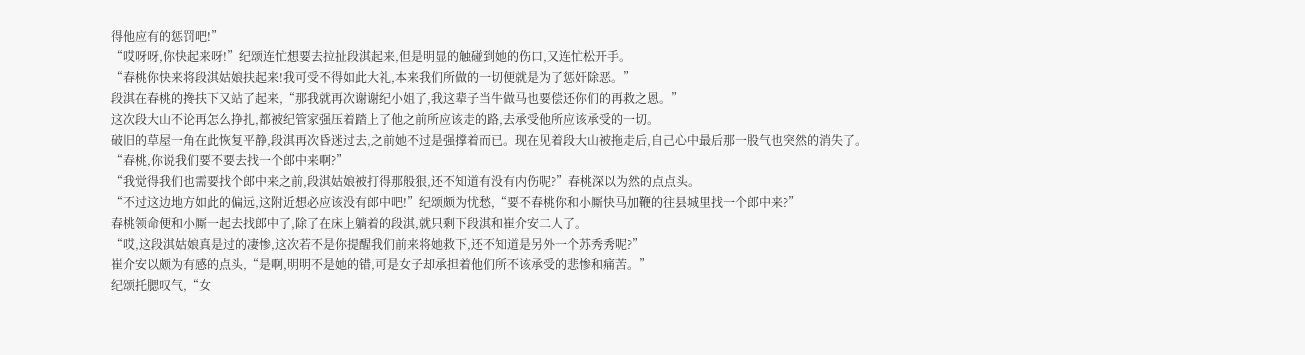得他应有的惩罚吧!”
“哎呀呀,你快起来呀!”纪颂连忙想要去拉扯段淇起来,但是明显的触碰到她的伤口,又连忙松开手。
“春桃你快来将段淇姑娘扶起来!我可受不得如此大礼,本来我们所做的一切便就是为了惩奸除恶。”
段淇在春桃的搀扶下又站了起来,“那我就再次谢谢纪小姐了,我这辈子当牛做马也要偿还你们的再救之恩。”
这次段大山不论再怎么挣扎,都被纪管家强压着踏上了他之前所应该走的路,去承受他所应该承受的一切。
破旧的草屋一角在此恢复平静,段淇再次昏迷过去,之前她不过是强撑着而已。现在见着段大山被拖走后,自己心中最后那一股气也突然的消失了。
“春桃,你说我们要不要去找一个郎中来啊?”
“我觉得我们也需要找个郎中来之前,段淇姑娘被打得那般狠,还不知道有没有内伤呢?”春桃深以为然的点点头。
“不过这边地方如此的偏远,这附近想必应该没有郎中吧!”纪颂颇为忧愁,“要不春桃你和小厮快马加鞭的往县城里找一个郎中来?”
春桃领命便和小厮一起去找郎中了,除了在床上躺着的段淇,就只剩下段淇和崔介安二人了。
“哎,这段淇姑娘真是过的凄惨,这次若不是你提醒我们前来将她救下,还不知道是另外一个苏秀秀呢?”
崔介安以颇为有感的点头,“是啊,明明不是她的错,可是女子却承担着他们所不该承受的悲惨和痛苦。”
纪颂托腮叹气,“女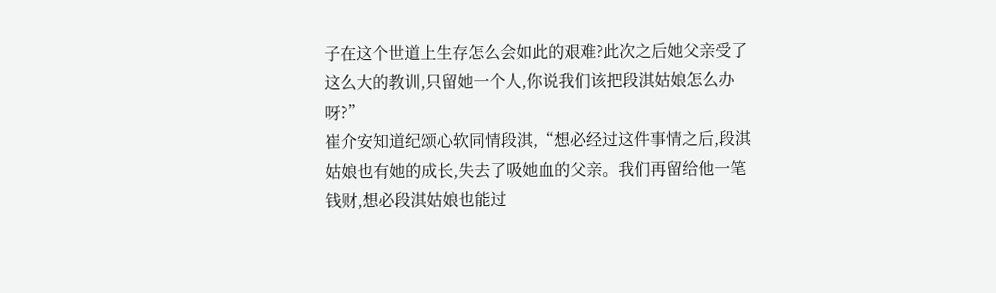子在这个世道上生存怎么会如此的艰难?此次之后她父亲受了这么大的教训,只留她一个人,你说我们该把段淇姑娘怎么办呀?”
崔介安知道纪颂心软同情段淇,“想必经过这件事情之后,段淇姑娘也有她的成长,失去了吸她血的父亲。我们再留给他一笔钱财,想必段淇姑娘也能过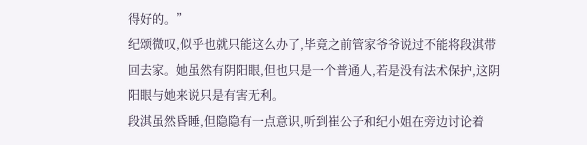得好的。”
纪颂微叹,似乎也就只能这么办了,毕竟之前管家爷爷说过不能将段淇带回去家。她虽然有阴阳眼,但也只是一个普通人,若是没有法术保护,这阴阳眼与她来说只是有害无利。
段淇虽然昏睡,但隐隐有一点意识,听到崔公子和纪小姐在旁边讨论着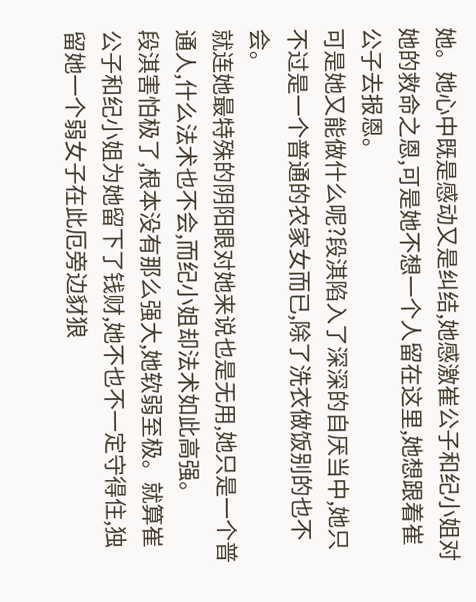她。她心中既是感动又是纠结,她感激崔公子和纪小姐对她的救命之恩,可是她不想一个人留在这里,她想跟着崔公子去报恩。
可是她又能做什么呢?段淇陷入了深深的自厌当中,她只不过是一个普通的农家女而已,除了洗衣做饭别的也不会。
就连她最特殊的阴阳眼对她来说也是无用,她只是一个普通人,什么法术也不会,而纪小姐却法术如此高强。
段淇害怕极了,根本没有那么强大,她软弱至极。就算崔公子和纪小姐为她留下了钱财,她不也不一定守得住,独留她一个弱女子在此厄旁边豺狼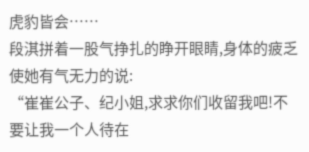虎豹皆会……
段淇拼着一股气挣扎的睁开眼睛,身体的疲乏使她有气无力的说:
“崔崔公子、纪小姐,求求你们收留我吧!不要让我一个人待在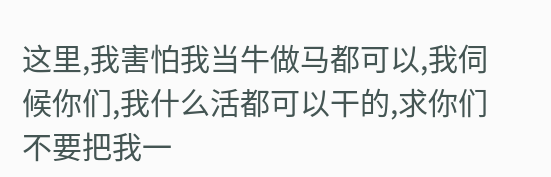这里,我害怕我当牛做马都可以,我伺候你们,我什么活都可以干的,求你们不要把我一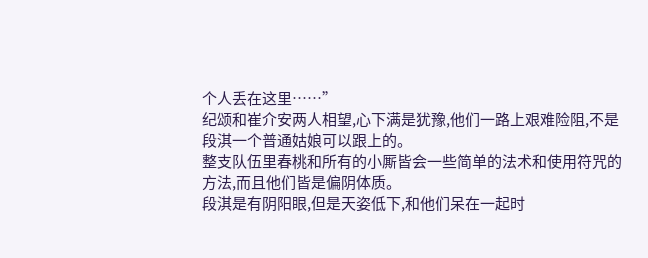个人丢在这里……”
纪颂和崔介安两人相望,心下满是犹豫,他们一路上艰难险阻,不是段淇一个普通姑娘可以跟上的。
整支队伍里春桃和所有的小厮皆会一些简单的法术和使用符咒的方法,而且他们皆是偏阴体质。
段淇是有阴阳眼,但是天姿低下,和他们呆在一起时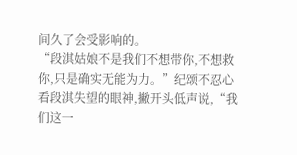间久了会受影响的。
“段淇姑娘不是我们不想带你,不想救你,只是确实无能为力。”纪颂不忍心看段淇失望的眼神,撇开头低声说,“我们这一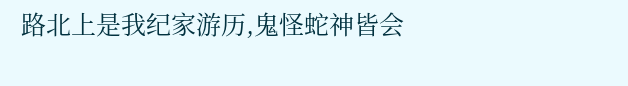路北上是我纪家游历,鬼怪蛇神皆会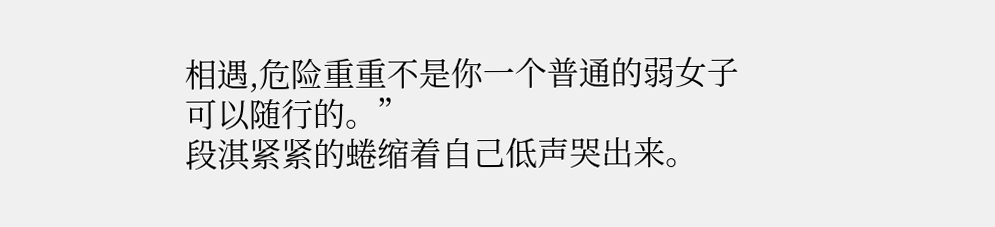相遇,危险重重不是你一个普通的弱女子可以随行的。”
段淇紧紧的蜷缩着自己低声哭出来。